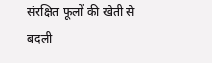संरक्षित फूलों की खेती से बदली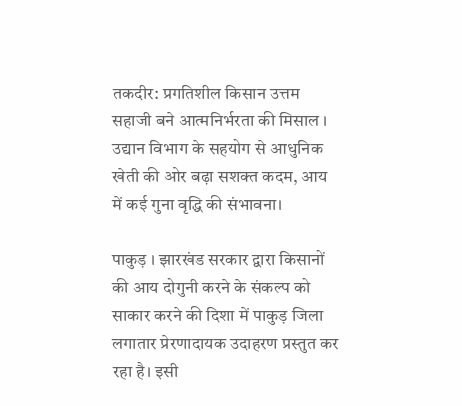तकदीर: प्रगतिशील किसान उत्तम सहाजी बने आत्मनिर्भरता की मिसाल ।
उद्यान विभाग के सहयोग से आधुनिक खेती की ओर बढ़ा सशक्त कदम, आय में कई गुना वृद्धि की संभावना।

पाकुड़ । झारखंड सरकार द्वारा किसानों की आय दोगुनी करने के संकल्प को साकार करने की दिशा में पाकुड़ जिला लगातार प्रेरणादायक उदाहरण प्रस्तुत कर रहा है। इसी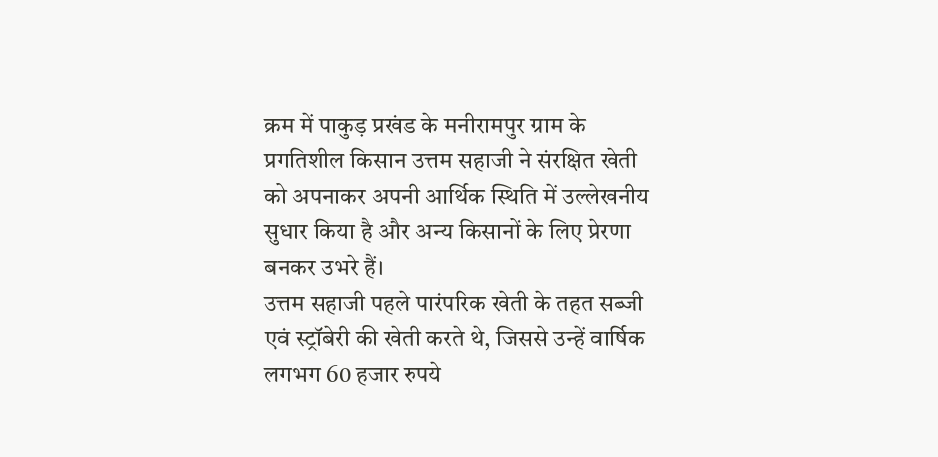क्रम में पाकुड़ प्रखंड के मनीरामपुर ग्राम के प्रगतिशील किसान उत्तम सहाजी ने संरक्षित खेती को अपनाकर अपनी आर्थिक स्थिति में उल्लेखनीय सुधार किया है और अन्य किसानों के लिए प्रेरणा बनकर उभरे हैं।
उत्तम सहाजी पहले पारंपरिक खेती के तहत सब्जी एवं स्ट्रॉबेरी की खेती करते थे, जिससे उन्हें वार्षिक लगभग 60 हजार रुपये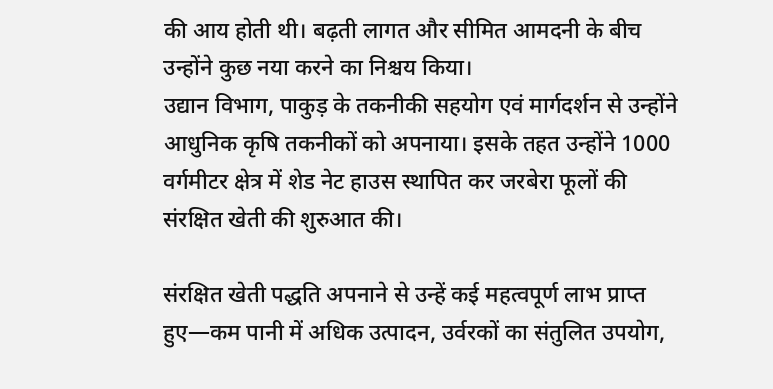की आय होती थी। बढ़ती लागत और सीमित आमदनी के बीच उन्होंने कुछ नया करने का निश्चय किया।
उद्यान विभाग, पाकुड़ के तकनीकी सहयोग एवं मार्गदर्शन से उन्होंने आधुनिक कृषि तकनीकों को अपनाया। इसके तहत उन्होंने 1000 वर्गमीटर क्षेत्र में शेड नेट हाउस स्थापित कर जरबेरा फूलों की संरक्षित खेती की शुरुआत की।

संरक्षित खेती पद्धति अपनाने से उन्हें कई महत्वपूर्ण लाभ प्राप्त हुए—कम पानी में अधिक उत्पादन, उर्वरकों का संतुलित उपयोग,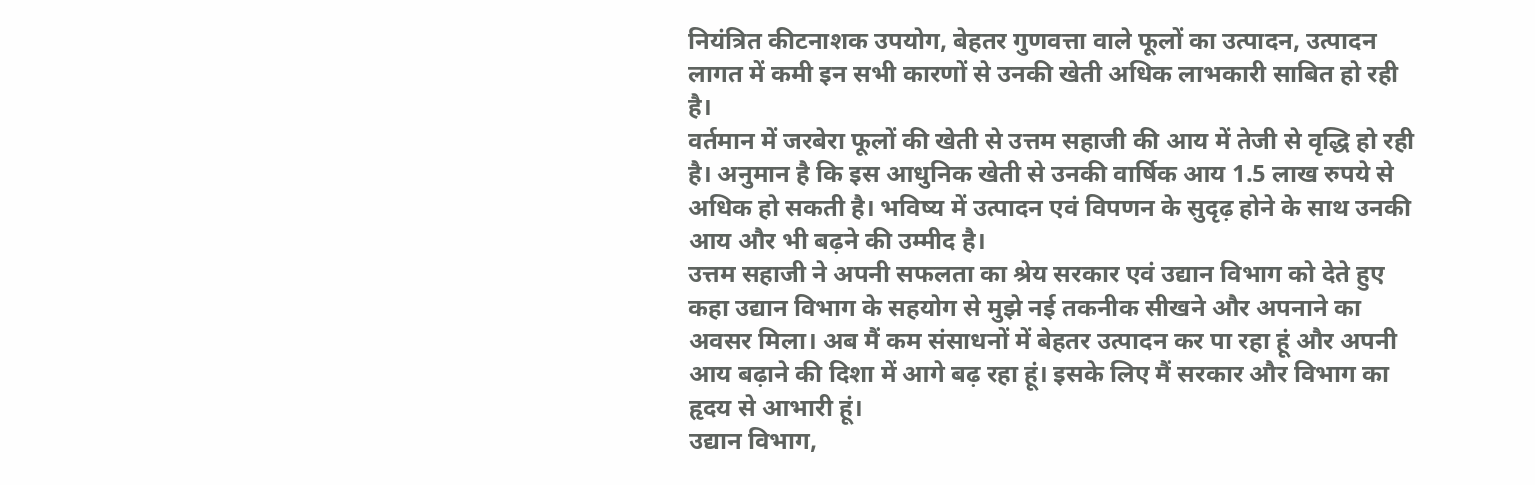नियंत्रित कीटनाशक उपयोग, बेहतर गुणवत्ता वाले फूलों का उत्पादन, उत्पादन लागत में कमी इन सभी कारणों से उनकी खेती अधिक लाभकारी साबित हो रही है।
वर्तमान में जरबेरा फूलों की खेती से उत्तम सहाजी की आय में तेजी से वृद्धि हो रही है। अनुमान है कि इस आधुनिक खेती से उनकी वार्षिक आय 1.5 लाख रुपये से अधिक हो सकती है। भविष्य में उत्पादन एवं विपणन के सुदृढ़ होने के साथ उनकी आय और भी बढ़ने की उम्मीद है।
उत्तम सहाजी ने अपनी सफलता का श्रेय सरकार एवं उद्यान विभाग को देते हुए कहा उद्यान विभाग के सहयोग से मुझे नई तकनीक सीखने और अपनाने का अवसर मिला। अब मैं कम संसाधनों में बेहतर उत्पादन कर पा रहा हूं और अपनी आय बढ़ाने की दिशा में आगे बढ़ रहा हूं। इसके लिए मैं सरकार और विभाग का हृदय से आभारी हूं।
उद्यान विभाग,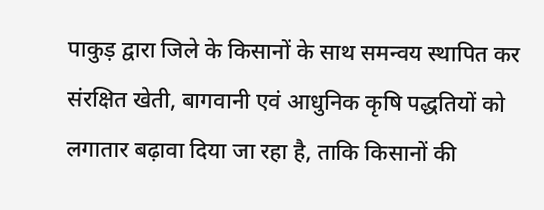पाकुड़ द्वारा जिले के किसानों के साथ समन्वय स्थापित कर संरक्षित खेती, बागवानी एवं आधुनिक कृषि पद्धतियों को लगातार बढ़ावा दिया जा रहा है, ताकि किसानों की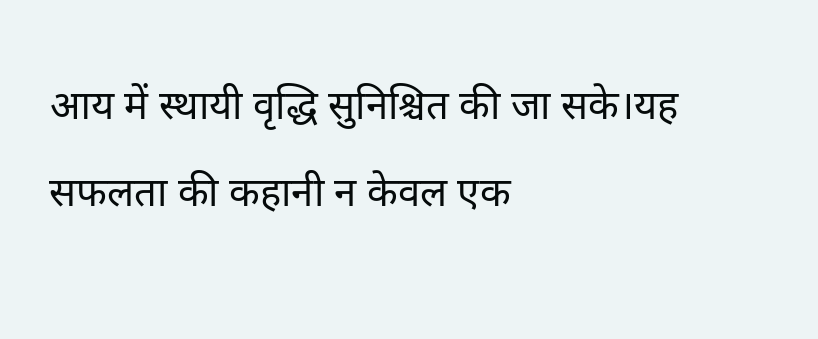आय में स्थायी वृद्धि सुनिश्चित की जा सके।यह सफलता की कहानी न केवल एक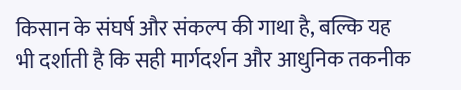किसान के संघर्ष और संकल्प की गाथा है, बल्कि यह भी दर्शाती है कि सही मार्गदर्शन और आधुनिक तकनीक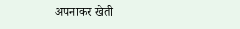अपनाकर खेती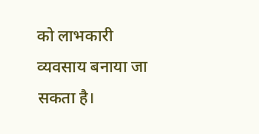को लाभकारी व्यवसाय बनाया जा सकता है।